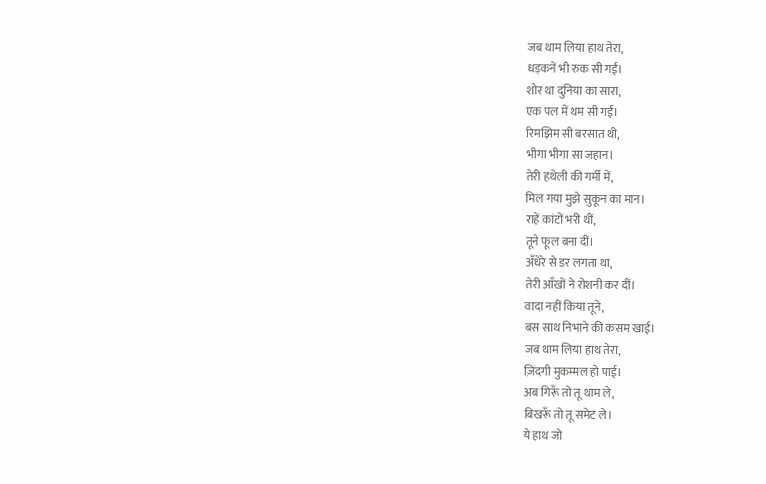जब थाम लिया हाथ तेरा,
धड़कनें भी रुक सी गईं।
शोर था दुनिया का सारा,
एक पल में थम सी गईं।
रिमझिम सी बरसात थी,
भीगा भीगा सा जहान।
तेरी हथेली की गर्मी में,
मिल गया मुझे सुकून का मान।
राहें कांटों भरी थीं,
तूने फूल बना दीं।
अँधेरे से डर लगता था,
तेरी आँखों ने रोशनी कर दीं।
वादा नहीं किया तूने,
बस साथ निभाने की कसम खाई।
जब थाम लिया हाथ तेरा,
ज़िंदगी मुकम्मल हो पाई।
अब गिरूँ तो तू थाम ले,
बिखरूँ तो तू समेट ले।
ये हाथ जो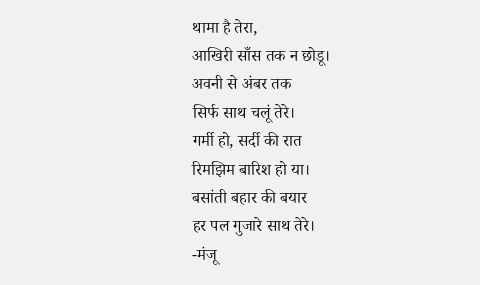थामा है तेरा,
आखिरी साँस तक न छोडू।
अवनी से अंबर तक
सिर्फ साथ चलूं तेरे।
गर्मी हो, सर्दी की रात
रिमझिम बारिश हो या।
बसांती बहार की बयार
हर पल गुजारे साथ तेरे।
-मंजू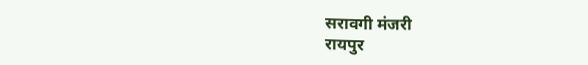सरावगी मंजरी
रायपुर